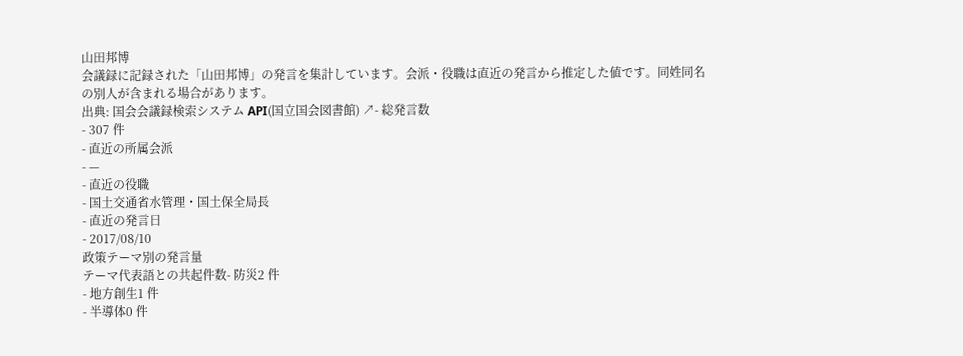山田邦博
会議録に記録された「山田邦博」の発言を集計しています。会派・役職は直近の発言から推定した値です。同姓同名の別人が含まれる場合があります。
出典: 国会会議録検索システム API(国立国会図書館) ↗- 総発言数
- 307 件
- 直近の所属会派
- —
- 直近の役職
- 国土交通省水管理・国土保全局長
- 直近の発言日
- 2017/08/10
政策テーマ別の発言量
テーマ代表語との共起件数- 防災2 件
- 地方創生1 件
- 半導体0 件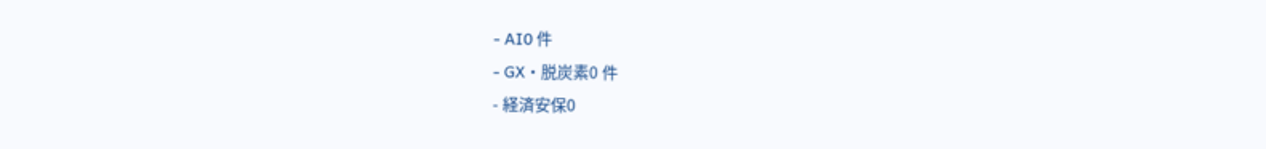- AI0 件
- GX・脱炭素0 件
- 経済安保0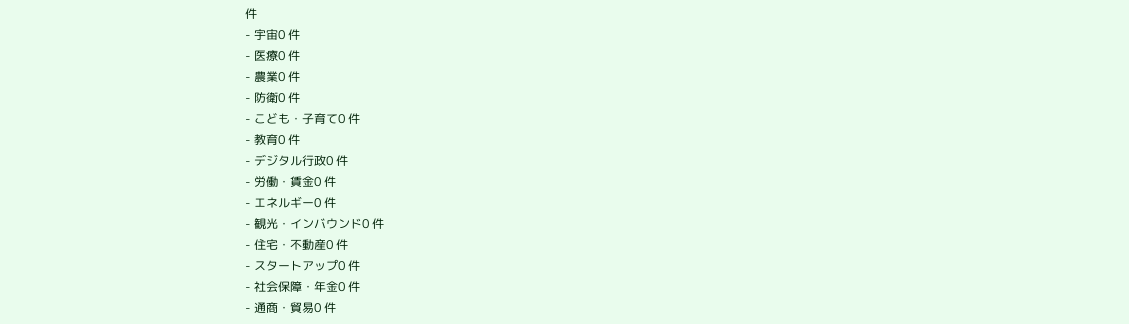件
- 宇宙0 件
- 医療0 件
- 農業0 件
- 防衛0 件
- こども・子育て0 件
- 教育0 件
- デジタル行政0 件
- 労働・賃金0 件
- エネルギー0 件
- 観光・インバウンド0 件
- 住宅・不動産0 件
- スタートアップ0 件
- 社会保障・年金0 件
- 通商・貿易0 件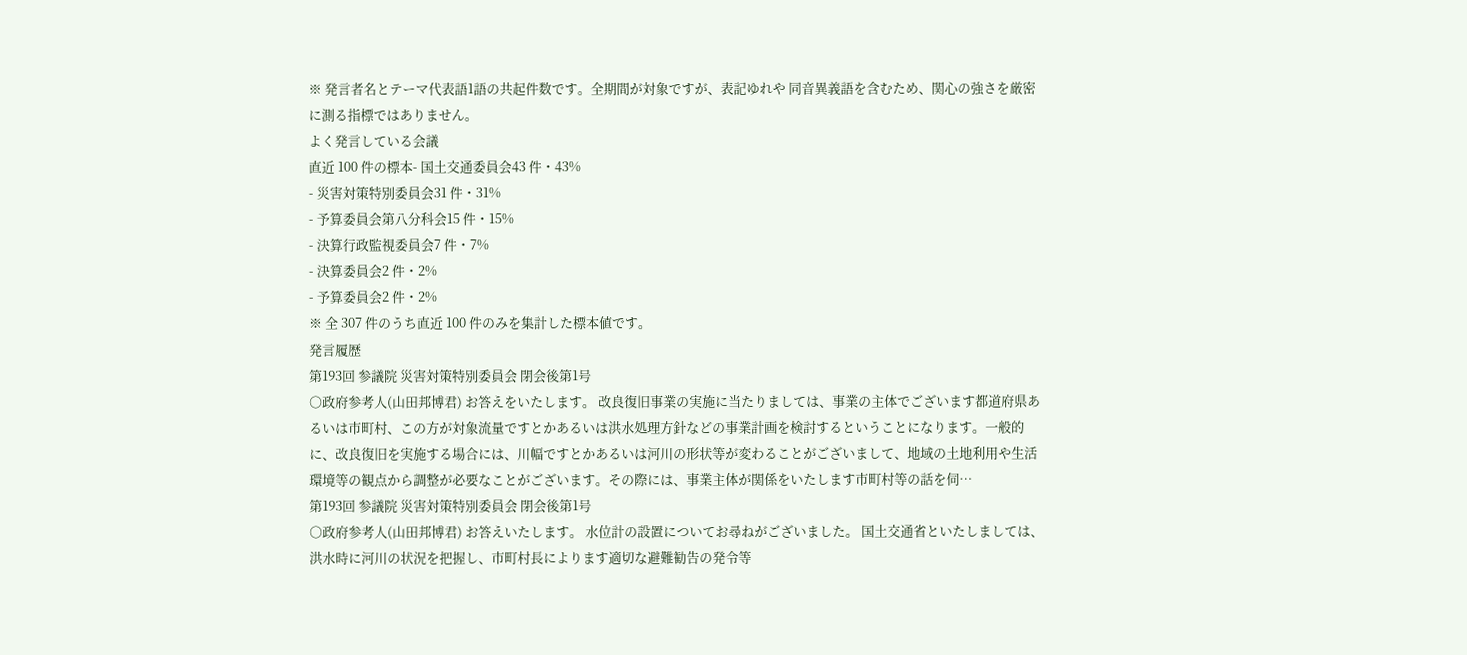※ 発言者名とテーマ代表語1語の共起件数です。全期間が対象ですが、表記ゆれや 同音異義語を含むため、関心の強さを厳密に測る指標ではありません。
よく発言している会議
直近 100 件の標本- 国土交通委員会43 件・43%
- 災害対策特別委員会31 件・31%
- 予算委員会第八分科会15 件・15%
- 決算行政監視委員会7 件・7%
- 決算委員会2 件・2%
- 予算委員会2 件・2%
※ 全 307 件のうち直近 100 件のみを集計した標本値です。
発言履歴
第193回 参議院 災害対策特別委員会 閉会後第1号
○政府参考人(山田邦博君) お答えをいたします。 改良復旧事業の実施に当たりましては、事業の主体でございます都道府県あるいは市町村、この方が対象流量ですとかあるいは洪水処理方針などの事業計画を検討するということになります。一般的に、改良復旧を実施する場合には、川幅ですとかあるいは河川の形状等が変わることがございまして、地域の土地利用や生活環境等の観点から調整が必要なことがございます。その際には、事業主体が関係をいたします市町村等の話を伺…
第193回 参議院 災害対策特別委員会 閉会後第1号
○政府参考人(山田邦博君) お答えいたします。 水位計の設置についてお尋ねがございました。 国土交通省といたしましては、洪水時に河川の状況を把握し、市町村長によります適切な避難勧告の発令等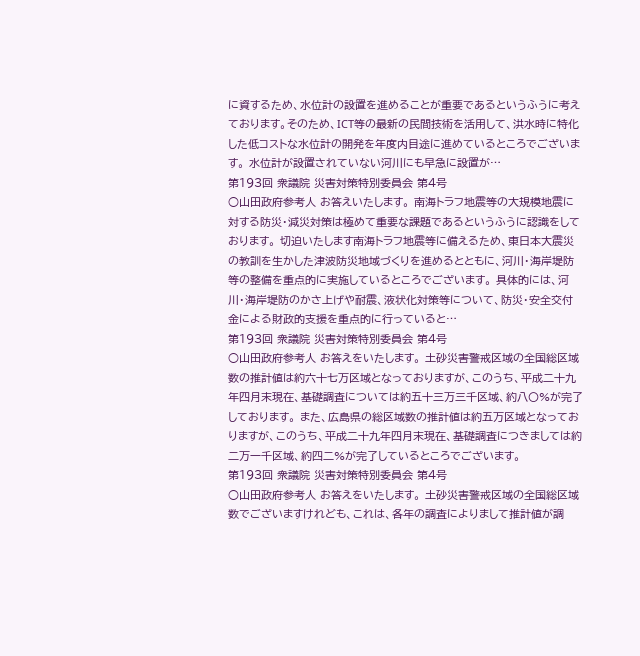に資するため、水位計の設置を進めることが重要であるというふうに考えております。そのため、ICT等の最新の民間技術を活用して、洪水時に特化した低コストな水位計の開発を年度内目途に進めているところでございます。 水位計が設置されていない河川にも早急に設置が…
第193回 衆議院 災害対策特別委員会 第4号
○山田政府参考人 お答えいたします。 南海トラフ地震等の大規模地震に対する防災・減災対策は極めて重要な課題であるというふうに認識をしております。 切迫いたします南海トラフ地震等に備えるため、東日本大震災の教訓を生かした津波防災地域づくりを進めるとともに、河川・海岸堤防等の整備を重点的に実施しているところでございます。 具体的には、河川・海岸堤防のかさ上げや耐震、液状化対策等について、防災・安全交付金による財政的支援を重点的に行っていると…
第193回 衆議院 災害対策特別委員会 第4号
○山田政府参考人 お答えをいたします。 土砂災害警戒区域の全国総区域数の推計値は約六十七万区域となっておりますが、このうち、平成二十九年四月末現在、基礎調査については約五十三万三千区域、約八〇%が完了しております。 また、広島県の総区域数の推計値は約五万区域となっておりますが、このうち、平成二十九年四月末現在、基礎調査につきましては約二万一千区域、約四二%が完了しているところでございます。
第193回 衆議院 災害対策特別委員会 第4号
○山田政府参考人 お答えをいたします。 土砂災害警戒区域の全国総区域数でございますけれども、これは、各年の調査によりまして推計値が調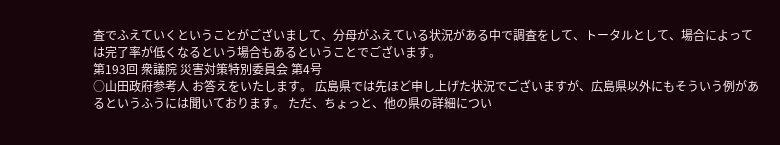査でふえていくということがございまして、分母がふえている状況がある中で調査をして、トータルとして、場合によっては完了率が低くなるという場合もあるということでございます。
第193回 衆議院 災害対策特別委員会 第4号
○山田政府参考人 お答えをいたします。 広島県では先ほど申し上げた状況でございますが、広島県以外にもそういう例があるというふうには聞いております。 ただ、ちょっと、他の県の詳細につい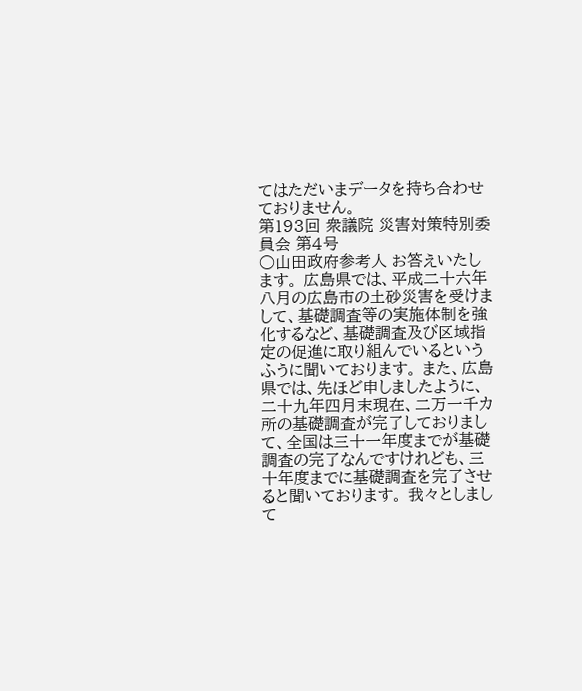てはただいまデータを持ち合わせておりません。
第193回 衆議院 災害対策特別委員会 第4号
○山田政府参考人 お答えいたします。 広島県では、平成二十六年八月の広島市の土砂災害を受けまして、基礎調査等の実施体制を強化するなど、基礎調査及び区域指定の促進に取り組んでいるというふうに聞いております。 また、広島県では、先ほど申しましたように、二十九年四月末現在、二万一千カ所の基礎調査が完了しておりまして、全国は三十一年度までが基礎調査の完了なんですけれども、三十年度までに基礎調査を完了させると聞いております。 我々としまして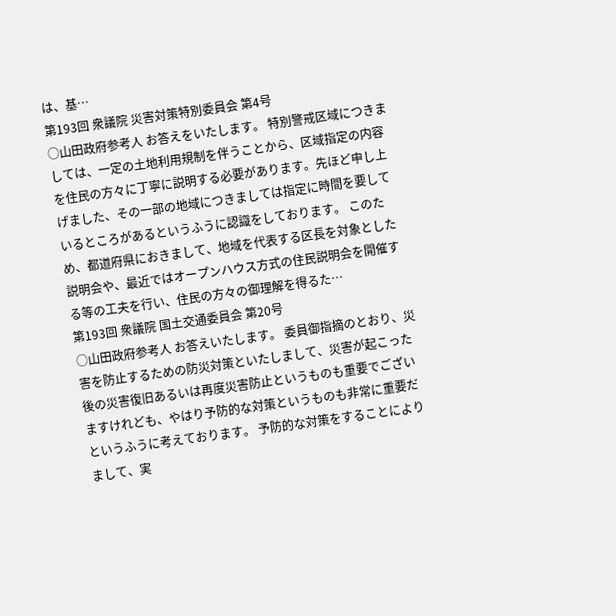は、基…
第193回 衆議院 災害対策特別委員会 第4号
○山田政府参考人 お答えをいたします。 特別警戒区域につきましては、一定の土地利用規制を伴うことから、区域指定の内容を住民の方々に丁寧に説明する必要があります。先ほど申し上げました、その一部の地域につきましては指定に時間を要しているところがあるというふうに認識をしております。 このため、都道府県におきまして、地域を代表する区長を対象とした説明会や、最近ではオープンハウス方式の住民説明会を開催する等の工夫を行い、住民の方々の御理解を得るた…
第193回 衆議院 国土交通委員会 第20号
○山田政府参考人 お答えいたします。 委員御指摘のとおり、災害を防止するための防災対策といたしまして、災害が起こった後の災害復旧あるいは再度災害防止というものも重要でございますけれども、やはり予防的な対策というものも非常に重要だというふうに考えております。 予防的な対策をすることによりまして、実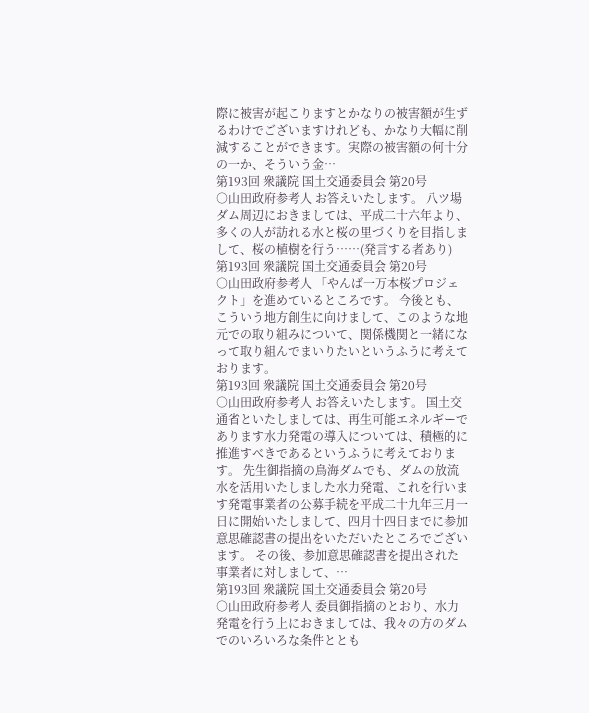際に被害が起こりますとかなりの被害額が生ずるわけでございますけれども、かなり大幅に削減することができます。実際の被害額の何十分の一か、そういう金…
第193回 衆議院 国土交通委員会 第20号
○山田政府参考人 お答えいたします。 八ツ場ダム周辺におきましては、平成二十六年より、多くの人が訪れる水と桜の里づくりを目指しまして、桜の植樹を行う……(発言する者あり)
第193回 衆議院 国土交通委員会 第20号
○山田政府参考人 「やんば一万本桜プロジェクト」を進めているところです。 今後とも、こういう地方創生に向けまして、このような地元での取り組みについて、関係機関と一緒になって取り組んでまいりたいというふうに考えております。
第193回 衆議院 国土交通委員会 第20号
○山田政府参考人 お答えいたします。 国土交通省といたしましては、再生可能エネルギーであります水力発電の導入については、積極的に推進すべきであるというふうに考えております。 先生御指摘の鳥海ダムでも、ダムの放流水を活用いたしました水力発電、これを行います発電事業者の公募手続を平成二十九年三月一日に開始いたしまして、四月十四日までに参加意思確認書の提出をいただいたところでございます。 その後、参加意思確認書を提出された事業者に対しまして、…
第193回 衆議院 国土交通委員会 第20号
○山田政府参考人 委員御指摘のとおり、水力発電を行う上におきましては、我々の方のダムでのいろいろな条件ととも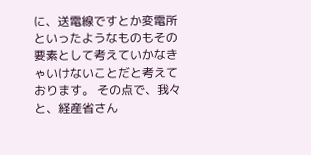に、送電線ですとか変電所といったようなものもその要素として考えていかなきゃいけないことだと考えております。 その点で、我々と、経産省さん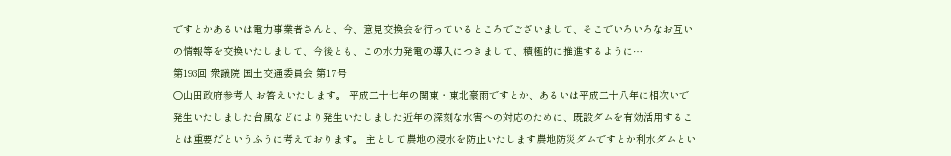ですとかあるいは電力事業者さんと、今、意見交換会を行っているところでございまして、そこでいろいろなお互いの情報等を交換いたしまして、今後とも、この水力発電の導入につきまして、積極的に推進するように…
第193回 衆議院 国土交通委員会 第17号
○山田政府参考人 お答えいたします。 平成二十七年の関東・東北豪雨ですとか、あるいは平成二十八年に相次いで発生いたしました台風などにより発生いたしました近年の深刻な水害への対応のために、既設ダムを有効活用することは重要だというふうに考えております。 主として農地の浸水を防止いたします農地防災ダムですとか利水ダムとい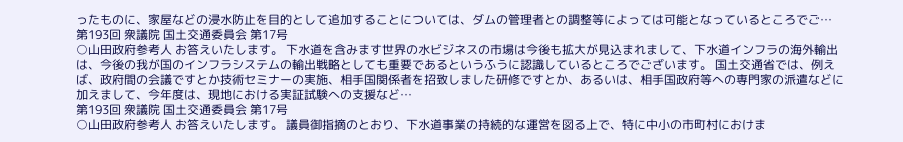ったものに、家屋などの浸水防止を目的として追加することについては、ダムの管理者との調整等によっては可能となっているところでご…
第193回 衆議院 国土交通委員会 第17号
○山田政府参考人 お答えいたします。 下水道を含みます世界の水ビジネスの市場は今後も拡大が見込まれまして、下水道インフラの海外輸出は、今後の我が国のインフラシステムの輸出戦略としても重要であるというふうに認識しているところでございます。 国土交通省では、例えば、政府間の会議ですとか技術セミナーの実施、相手国関係者を招致しました研修ですとか、あるいは、相手国政府等への専門家の派遣などに加えまして、今年度は、現地における実証試験への支援など…
第193回 衆議院 国土交通委員会 第17号
○山田政府参考人 お答えいたします。 議員御指摘のとおり、下水道事業の持続的な運営を図る上で、特に中小の市町村におけま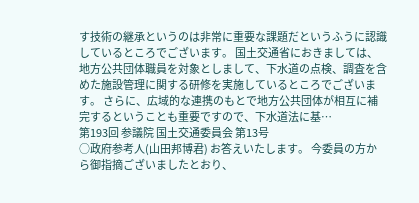す技術の継承というのは非常に重要な課題だというふうに認識しているところでございます。 国土交通省におきましては、地方公共団体職員を対象としまして、下水道の点検、調査を含めた施設管理に関する研修を実施しているところでございます。 さらに、広域的な連携のもとで地方公共団体が相互に補完するということも重要ですので、下水道法に基…
第193回 参議院 国土交通委員会 第13号
○政府参考人(山田邦博君) お答えいたします。 今委員の方から御指摘ございましたとおり、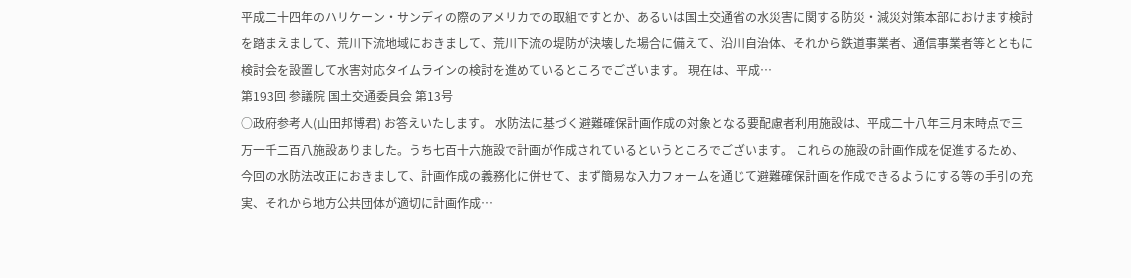平成二十四年のハリケーン・サンディの際のアメリカでの取組ですとか、あるいは国土交通省の水災害に関する防災・減災対策本部におけます検討を踏まえまして、荒川下流地域におきまして、荒川下流の堤防が決壊した場合に備えて、沿川自治体、それから鉄道事業者、通信事業者等とともに検討会を設置して水害対応タイムラインの検討を進めているところでございます。 現在は、平成…
第193回 参議院 国土交通委員会 第13号
○政府参考人(山田邦博君) お答えいたします。 水防法に基づく避難確保計画作成の対象となる要配慮者利用施設は、平成二十八年三月末時点で三万一千二百八施設ありました。うち七百十六施設で計画が作成されているというところでございます。 これらの施設の計画作成を促進するため、今回の水防法改正におきまして、計画作成の義務化に併せて、まず簡易な入力フォームを通じて避難確保計画を作成できるようにする等の手引の充実、それから地方公共団体が適切に計画作成…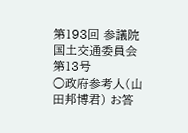第193回 参議院 国土交通委員会 第13号
○政府参考人(山田邦博君) お答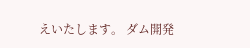えいたします。 ダム開発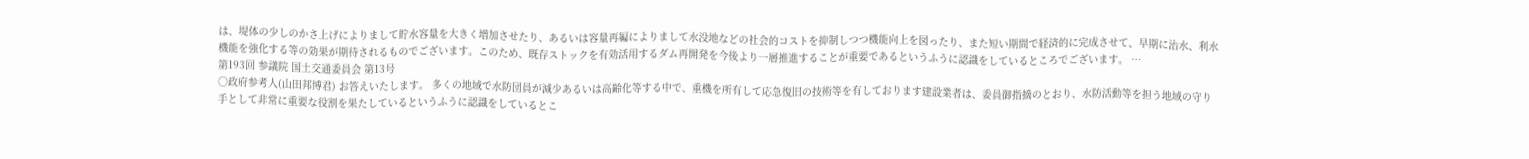は、堤体の少しのかさ上げによりまして貯水容量を大きく増加させたり、あるいは容量再編によりまして水没地などの社会的コストを抑制しつつ機能向上を図ったり、また短い期間で経済的に完成させて、早期に治水、利水機能を強化する等の効果が期待されるものでございます。このため、既存ストックを有効活用するダム再開発を今後より一層推進することが重要であるというふうに認識をしているところでございます。 …
第193回 参議院 国土交通委員会 第13号
○政府参考人(山田邦博君) お答えいたします。 多くの地域で水防団員が減少あるいは高齢化等する中で、重機を所有して応急復旧の技術等を有しております建設業者は、委員御指摘のとおり、水防活動等を担う地域の守り手として非常に重要な役割を果たしているというふうに認識をしているとこ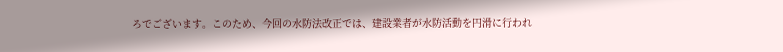ろでございます。このため、今回の水防法改正では、建設業者が水防活動を円滑に行われ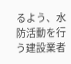るよう、水防活動を行う建設業者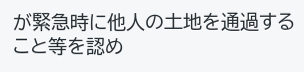が緊急時に他人の土地を通過すること等を認め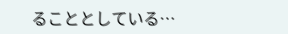ることとしている…